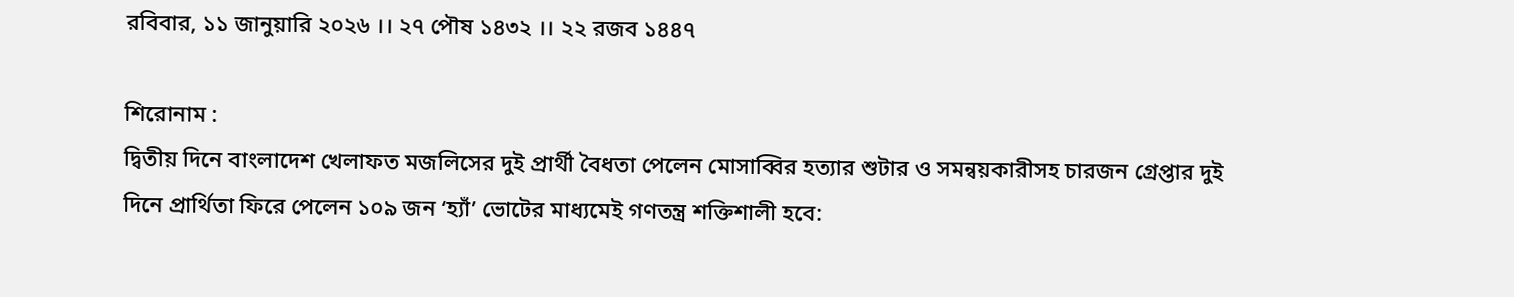রবিবার, ১১ জানুয়ারি ২০২৬ ।। ২৭ পৌষ ১৪৩২ ।। ২২ রজব ১৪৪৭

শিরোনাম :
দ্বিতীয় দিনে বাংলাদেশ খেলাফত মজলিসের দুই প্রার্থী বৈধতা পেলেন মোসাব্বির হত্যার শুটার ও সমন্বয়কারীসহ চারজন গ্রেপ্তার দুই দিনে প্রার্থিতা ফিরে পেলেন ১০৯ জন ‘হ্যাঁ’ ভোটের মাধ্যমেই গণতন্ত্র শক্তিশালী হবে: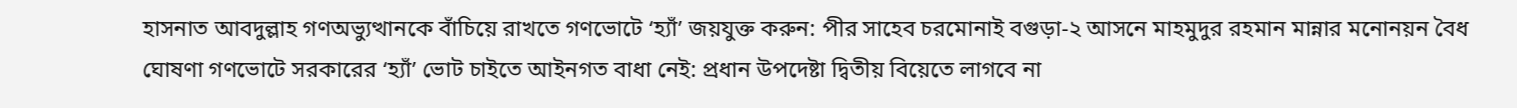হাসনাত আবদুল্লাহ গণঅভ্যুত্থানকে বাঁচিয়ে রাখতে গণভোটে ‘হ্যাঁ’ জয়যুক্ত করুন: পীর সাহেব চরমোনাই বগুড়া-২ আসনে মাহমুদুর রহমান মান্নার মনোনয়ন বৈধ ঘোষণা গণভোটে সরকারের ‘হ্যাঁ’ ভোট চাইতে আইনগত বাধা নেই: প্রধান উপদেষ্টা দ্বিতীয় বিয়েতে লাগবে না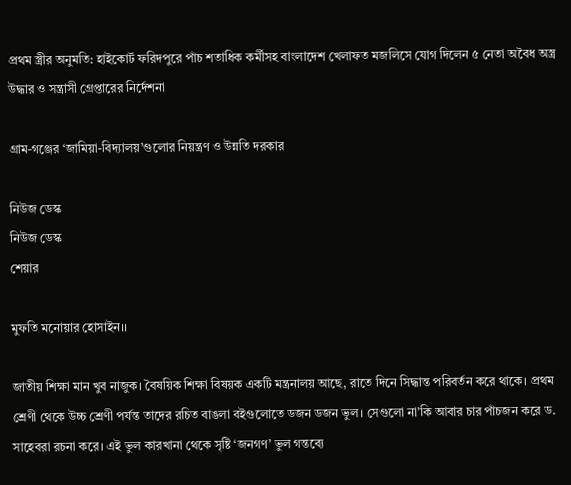প্রথম স্ত্রীর অনুমতি: হাইকোর্ট ফরিদপুরে পাঁচ শতাধিক কর্মীসহ বাংলাদেশ খেলাফত মজলিসে যোগ দিলেন ৫ নেতা অবৈধ অস্ত্র উদ্ধার ও সন্ত্রাসী গ্রেপ্তারের নির্দেশনা

গ্রাম-গঞ্জের ‘জামিয়া-বিদ্যালয়’গুলোর নিয়ন্ত্রণ ও উন্নতি দরকার

নিউজ ডেস্ক
নিউজ ডেস্ক
শেয়ার

মুফতি মনোয়ার হোসাইন।।

জাতীয় শিক্ষা মান খুব নাজুক। বৈষয়িক শিক্ষা বিষয়ক একটি মন্ত্রনালয় আছে, রাতে দিনে সিদ্ধান্ত পরিবর্তন করে থাকে। প্রথম শ্রেণী থেকে উচ্চ শ্রেণী পর্যন্ত তাদের রচিত বাঙলা বইগুলোতে ডজন ডজন ভুল। সেগুলো না’কি আবার চার পাঁচজন করে ড. সাহেবরা রচনা করে। এই ভুল কারখানা থেকে সৃষ্টি ‘জনগণ’ ভুল গন্তব্যে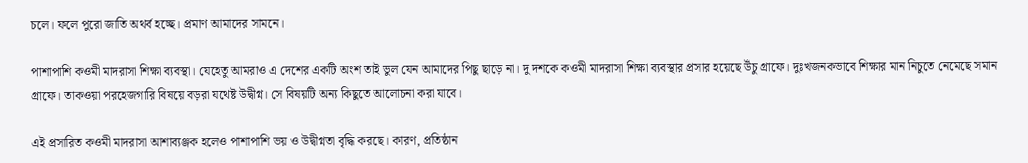চলে। ফলে পুরো জাতি অথর্ব হচ্ছে। প্রমাণ আমাদের সামনে।

পাশাপাশি কওমী মাদরাসা শিক্ষা ব্যবস্থা। যেহেতু আমরাও এ দেশের একটি অংশ তাই ভুল যেন আমাদের পিছু ছাড়ে না। দু দশকে কওমী মাদরাসা শিক্ষা ব্যবস্থার প্রসার হয়েছে উঁচু গ্রাফে। দুঃখজনকভাবে শিক্ষার মান নিচুতে নেমেছে সমান গ্রাফে। তাকওয়া পরহেজগারি বিষয়ে বড়রা যথেষ্ট উদ্বীগ্ন। সে বিষয়টি অন্য কিছুতে আলোচনা করা যাবে।

এই প্রসারিত কওমী মাদরাসা আশাব্যঞ্জক হলেও পাশাপাশি ভয় ও উদ্বীগ্নতা বৃদ্ধি করছে। কারণ, প্রতিষ্ঠান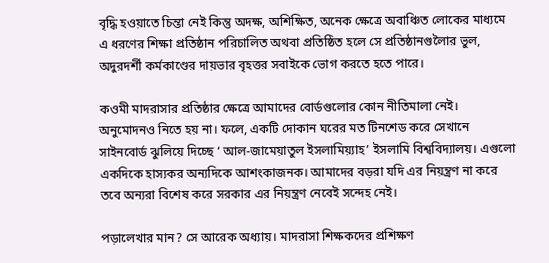বৃদ্ধি হওয়াতে চিন্তা নেই কিন্তু অদক্ষ, অশিক্ষিত, অনেক ক্ষেত্রে অবাঞ্চিত লোকের মাধ্যমে এ ধরণের শিক্ষা প্রতিষ্ঠান পরিচালিত অথবা প্রতিষ্ঠিত হলে সে প্রতিষ্ঠানগুলৈার ভুল, অদুরদর্শী কর্মকাণ্ডের দায়ভার বৃহত্তর সবাইকে ভোগ করতে হতে পারে।

কওমী মাদরাসার প্রতিষ্ঠার ক্ষেত্রে আমাদের বোর্ডগুলোর কোন নীতিমালা নেই। অনুমোদনও নিতে হয় না। ফলে, একটি দোকান ঘরের মত টিনশেড করে সেখানে সাইনবোর্ড ঝুলিয়ে দিচ্ছে ‘ আল-জামেয়াতুল ইসলামিয়্যাহ’ ইসলামি বিশ্ববিদ্যালয়। এগুলো একদিকে হাস্যকর অন্যদিকে আশংকাজনক। আমাদের বড়রা যদি এর নিয়ন্ত্রণ না করে তবে অন্যরা বিশেষ করে সরকার এর নিয়ন্ত্রণ নেবেই সন্দেহ নেই।

পড়ালেখার মান? সে আরেক অধ্যায়। মাদরাসা শিক্ষকদের প্রশিক্ষণ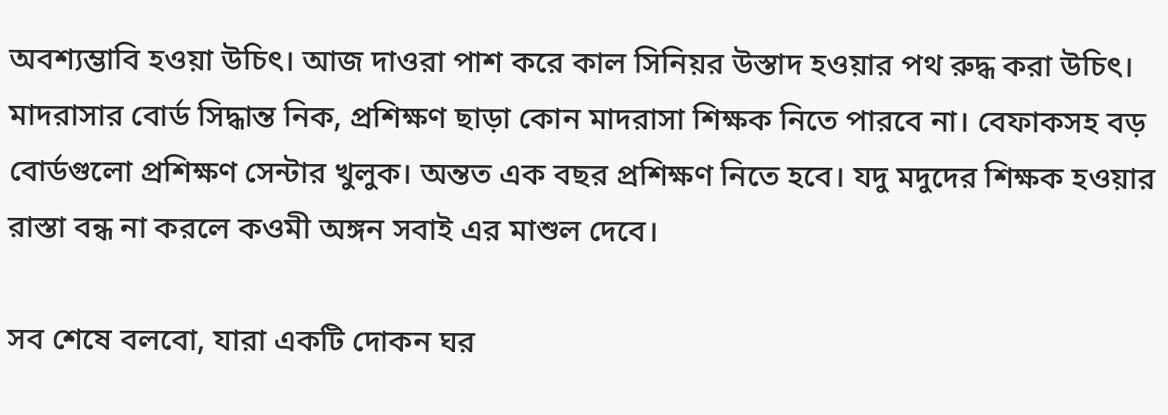অবশ্যম্ভাবি হওয়া উচিৎ। আজ দাওরা পাশ করে কাল সিনিয়র উস্তাদ হওয়ার পথ রুদ্ধ করা উচিৎ। মাদরাসার বোর্ড সিদ্ধান্ত নিক, প্রশিক্ষণ ছাড়া কোন মাদরাসা শিক্ষক নিতে পারবে না। বেফাকসহ বড় বোর্ডগুলো প্রশিক্ষণ সেন্টার খুলুক। অন্তত এক বছর প্রশিক্ষণ নিতে হবে। যদু মদুদের শিক্ষক হওয়ার রাস্তা বন্ধ না করলে কওমী অঙ্গন সবাই এর মাশুল দেবে।

সব শেষে বলবো, যারা একটি দোকন ঘর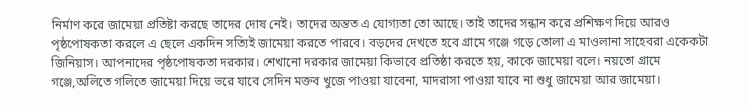নির্মাণ করে জামেয়া প্রতিষ্টা করছে তাদের দোষ নেই। তাদের অন্তত এ যোগ্যতা তো আছে। তাই তাদের সন্ধান করে প্রশিক্ষণ দিয়ে আরও পৃষ্ঠপোষকতা করলে এ ছেলে একদিন সত্যিই জামেয়া করতে পারবে। বড়দের দেখতে হবে গ্রামে গঞ্জে গড়ে তোলা এ মাওলানা সাহেবরা একেকটা জিনিয়াস। আপনাদের পৃষ্ঠপোষকতা দরকার। শেখানো দরকার জামেয়া কিভাবে প্রতিষ্ঠা করতে হয়, কাকে জামেয়া বলে। নয়তো গ্রামে গঞ্জে,অলিতে গলিতে জামেয়া দিয়ে ভরে যাবে সেদিন মক্তব খুজে পাওয়া যাবেনা, মাদরাসা পাওয়া যাবে না শুধু জামেয়া আর জামেয়া।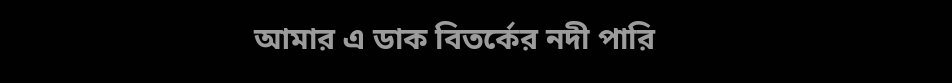আমার এ ডাক বিতর্কের নদী পারি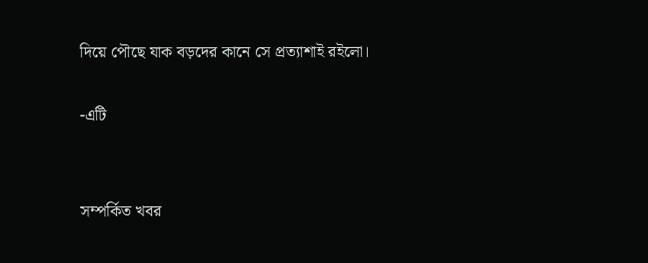দিয়ে পৌছে যাক বড়দের কানে সে প্রত্যাশাই রইলো।

-এটি


সম্পর্কিত খবর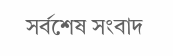সর্বশেষ সংবাদ